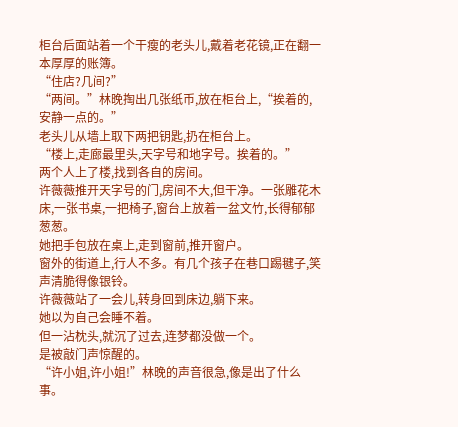柜台后面站着一个干瘦的老头儿,戴着老花镜,正在翻一本厚厚的账簿。
“住店?几间?”
“两间。”林晚掏出几张纸币,放在柜台上,“挨着的,安静一点的。”
老头儿从墙上取下两把钥匙,扔在柜台上。
“楼上,走廊最里头,天字号和地字号。挨着的。”
两个人上了楼,找到各自的房间。
许薇薇推开天字号的门,房间不大,但干净。一张雕花木床,一张书桌,一把椅子,窗台上放着一盆文竹,长得郁郁葱葱。
她把手包放在桌上,走到窗前,推开窗户。
窗外的街道上,行人不多。有几个孩子在巷口踢毽子,笑声清脆得像银铃。
许薇薇站了一会儿,转身回到床边,躺下来。
她以为自己会睡不着。
但一沾枕头,就沉了过去,连梦都没做一个。
是被敲门声惊醒的。
“许小姐,许小姐!”林晚的声音很急,像是出了什么事。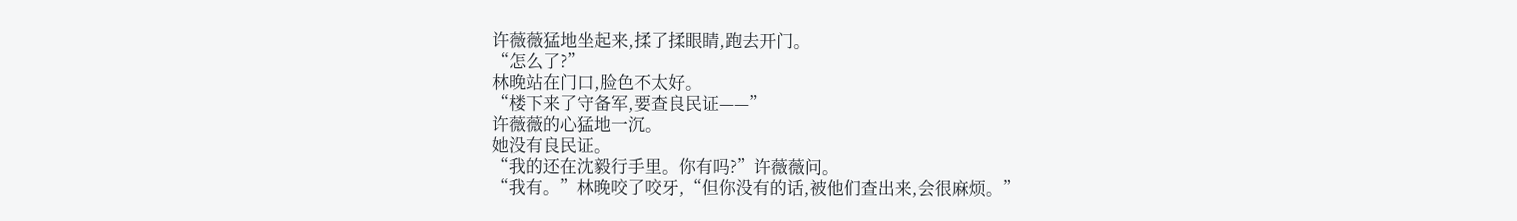许薇薇猛地坐起来,揉了揉眼睛,跑去开门。
“怎么了?”
林晚站在门口,脸色不太好。
“楼下来了守备军,要查良民证——”
许薇薇的心猛地一沉。
她没有良民证。
“我的还在沈毅行手里。你有吗?”许薇薇问。
“我有。”林晚咬了咬牙,“但你没有的话,被他们查出来,会很麻烦。”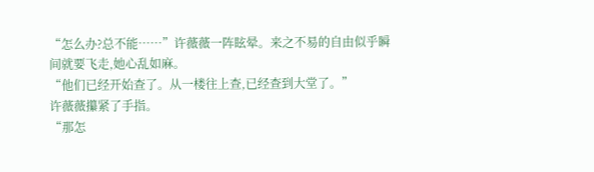“怎么办?总不能……”许薇薇一阵眩晕。来之不易的自由似乎瞬间就要飞走,她心乱如麻。
“他们已经开始查了。从一楼往上查,已经查到大堂了。”
许薇薇攥紧了手指。
“那怎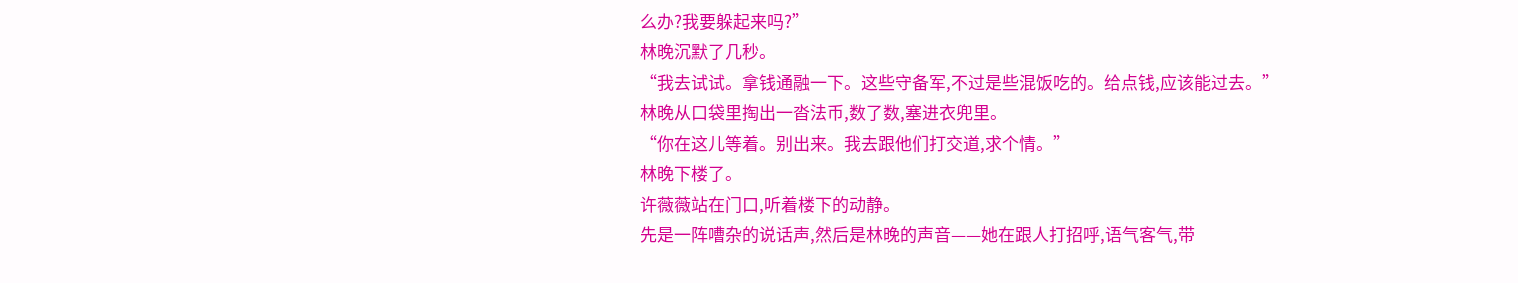么办?我要躲起来吗?”
林晚沉默了几秒。
“我去试试。拿钱通融一下。这些守备军,不过是些混饭吃的。给点钱,应该能过去。”
林晚从口袋里掏出一沓法币,数了数,塞进衣兜里。
“你在这儿等着。别出来。我去跟他们打交道,求个情。”
林晚下楼了。
许薇薇站在门口,听着楼下的动静。
先是一阵嘈杂的说话声,然后是林晚的声音——她在跟人打招呼,语气客气,带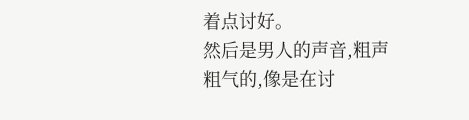着点讨好。
然后是男人的声音,粗声粗气的,像是在讨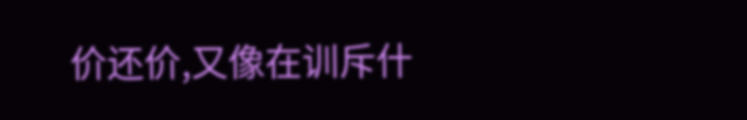价还价,又像在训斥什